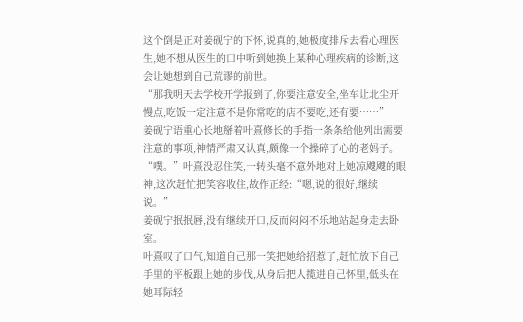这个倒是正对姜砚宁的下怀,说真的,她极度排斥去看心理医生,她不想从医生的口中听到她换上某种心理疾病的诊断,这会让她想到自己荒谬的前世。
“那我明天去学校开学报到了,你要注意安全,坐车让北尘开慢点,吃饭一定注意不是你常吃的店不要吃,还有要……”
姜砚宁语重心长地掰着叶熹修长的手指一条条给他列出需要注意的事项,神情严肃又认真,颇像一个操碎了心的老妈子。
“噗。”叶熹没忍住笑,一转头毫不意外地对上她凉飕飕的眼神,这次赶忙把笑容收住,故作正经:“嗯,说的很好,继续说。”
姜砚宁抿抿唇,没有继续开口,反而闷闷不乐地站起身走去卧室。
叶熹叹了口气,知道自己那一笑把她给招惹了,赶忙放下自己手里的平板跟上她的步伐,从身后把人揽进自己怀里,低头在她耳际轻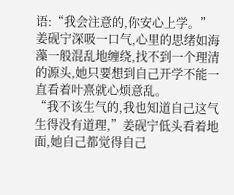语:“我会注意的,你安心上学。”
姜砚宁深吸一口气,心里的思绪如海藻一般混乱地缠绕,找不到一个理清的源头,她只要想到自己开学不能一直看着叶熹就心烦意乱。
“我不该生气的,我也知道自己这气生得没有道理,”姜砚宁低头看着地面,她自己都觉得自己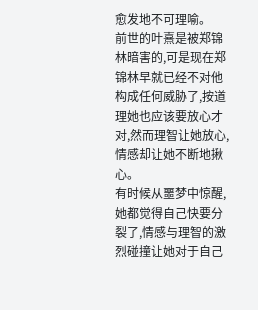愈发地不可理喻。
前世的叶熹是被郑锦林暗害的,可是现在郑锦林早就已经不对他构成任何威胁了,按道理她也应该要放心才对,然而理智让她放心,情感却让她不断地揪心。
有时候从噩梦中惊醒,她都觉得自己快要分裂了,情感与理智的激烈碰撞让她对于自己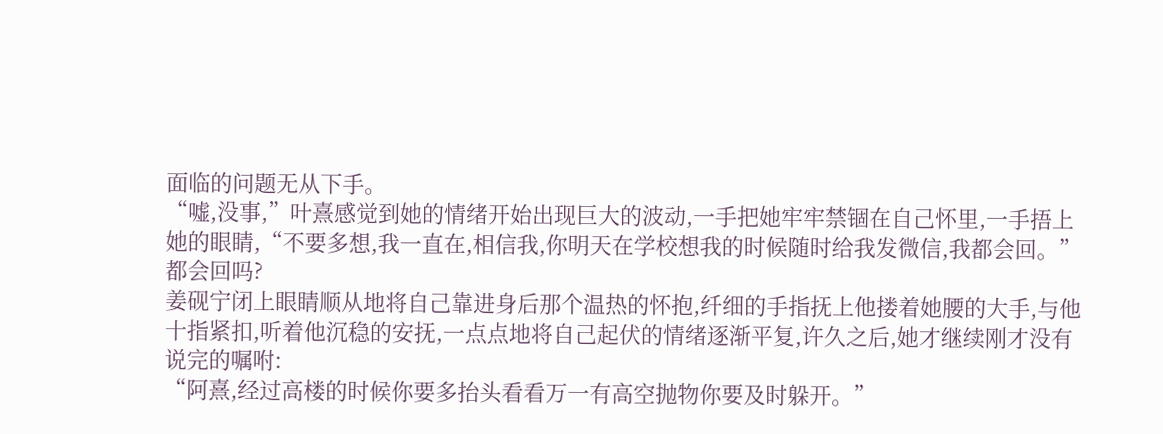面临的问题无从下手。
“嘘,没事,”叶熹感觉到她的情绪开始出现巨大的波动,一手把她牢牢禁锢在自己怀里,一手捂上她的眼睛,“不要多想,我一直在,相信我,你明天在学校想我的时候随时给我发微信,我都会回。”
都会回吗?
姜砚宁闭上眼睛顺从地将自己靠进身后那个温热的怀抱,纤细的手指抚上他搂着她腰的大手,与他十指紧扣,听着他沉稳的安抚,一点点地将自己起伏的情绪逐渐平复,许久之后,她才继续刚才没有说完的嘱咐:
“阿熹,经过高楼的时候你要多抬头看看万一有高空抛物你要及时躲开。”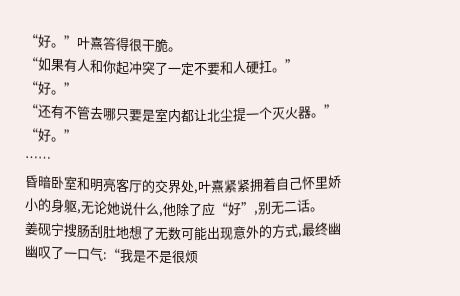“好。”叶熹答得很干脆。
“如果有人和你起冲突了一定不要和人硬扛。”
“好。”
“还有不管去哪只要是室内都让北尘提一个灭火器。”
“好。”
……
昏暗卧室和明亮客厅的交界处,叶熹紧紧拥着自己怀里娇小的身躯,无论她说什么,他除了应“好”,别无二话。
姜砚宁搜肠刮肚地想了无数可能出现意外的方式,最终幽幽叹了一口气:“我是不是很烦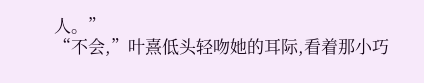人。”
“不会,”叶熹低头轻吻她的耳际,看着那小巧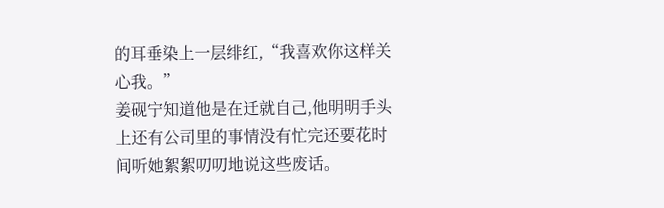的耳垂染上一层绯红,“我喜欢你这样关心我。”
姜砚宁知道他是在迁就自己,他明明手头上还有公司里的事情没有忙完还要花时间听她絮絮叨叨地说这些废话。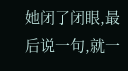她闭了闭眼,最后说一句,就一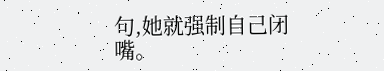句,她就强制自己闭嘴。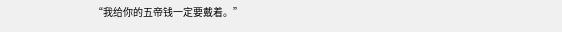“我给你的五帝钱一定要戴着。”